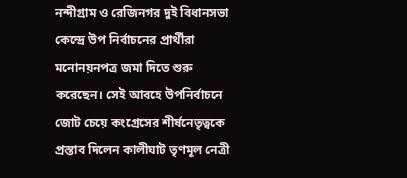নন্দীগ্রাম ও রেজিনগর দুই বিধানসভা কেন্দ্রে উপ নির্বাচনের প্রার্থীরা মনোনয়নপত্র জমা দিতে শুরু করেছেন। সেই আবহে উপনির্বাচনে জোট চেয়ে কংগ্রেসের শীর্ষনেতৃত্বকে প্রস্তাব দিলেন কালীঘাট তৃণমূল নেত্রী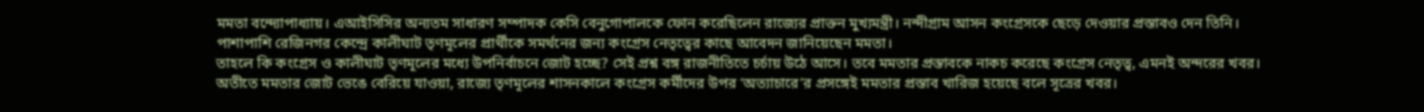মমতা বন্দ্যোপাধ্যায়। এআইসিসির অন্যতম সাধারণ সম্পাদক কেসি বেনুগোপালকে ফোন করেছিলেন রাজ্যের প্রাক্তন মুখ্যমন্ত্রী। নন্দীগ্রাম আসন কংগ্রেসকে ছেড়ে দেওয়ার প্রস্তাবও দেন তিনি। পাশাপাশি রেজিনগর কেন্দ্রে কালীঘাট তৃণমূলের প্রার্থীকে সমর্থনের জন্য কংগ্রেস নেতৃত্বের কাছে আবেদন জানিয়েছেন মমতা।
তাহলে কি কংগ্রেস ও কালীঘাট তৃণমূলের মধ্যে উপনির্বাচনে জোট হচ্ছে? সেই প্রশ্ন বঙ্গ রাজনীতিতে চর্চায় উঠে আসে। তবে মমতার প্রস্তাবকে নাকচ করেছে কংগ্রেস নেতৃত্ব, এমনই অন্দরের খবর। অতীতে মমতার জোট ভেঙে বেরিয়ে যাওয়া, রাজ্যে তৃণমূলের শাসনকালে কংগ্রেস কর্মীদের উপর ‘অত্যাচারে’র প্রসঙ্গেই মমতার প্রস্তাব খারিজ হয়েছে বলে সূত্রের খবর।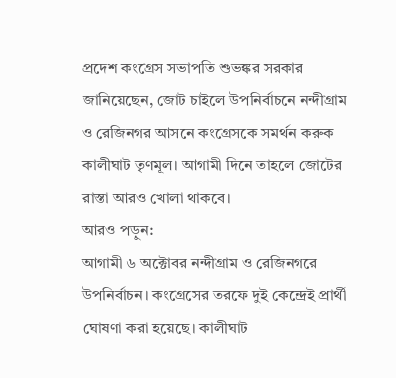প্রদেশ কংগ্রেস সভাপতি শুভঙ্কর সরকার জানিয়েছেন, জোট চাইলে উপনির্বাচনে নন্দীগ্রাম ও রেজিনগর আসনে কংগ্রেসকে সমর্থন করুক কালীঘাট তৃণমূল। আগামী দিনে তাহলে জোটের রাস্তা আরও খোলা থাকবে।
আরও পড়ুন:
আগামী ৬ অক্টোবর নন্দীগ্রাম ও রেজিনগরে উপনির্বাচন। কংগ্রেসের তরফে দুই কেন্দ্রেই প্রার্থী ঘোষণা করা হয়েছে। কালীঘাট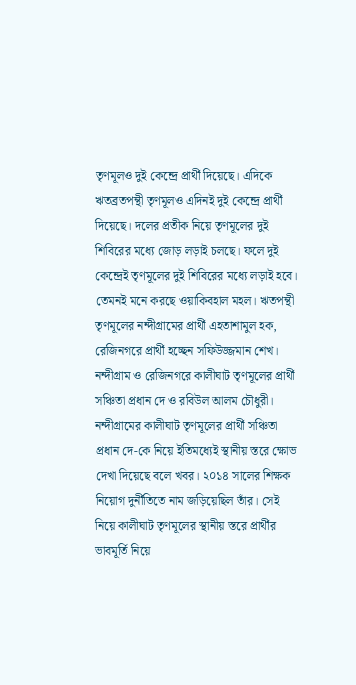তৃণমূলও দুই কেন্দ্রে প্রার্থী দিয়েছে। এদিকে ঋতব্রতপন্থী তৃণমূলও এদিনই দুই কেন্দ্রে প্রার্থী দিয়েছে। দলের প্রতীক নিয়ে তৃণমূলের দুই শিবিরের মধ্যে জোড় লড়াই চলছে। ফলে দুই কেন্দ্রেই তৃণমূলের দুই শিবিরের মধ্যে লড়াই হবে। তেমনই মনে করছে ওয়াকিবহাল মহল। ঋতপন্থী তৃণমূলের নন্দীগ্রামের প্রার্থী এহতাশামুল হক, রেজিনগরে প্রার্থী হচ্ছেন সফিউজ্জমান শেখ। নন্দীগ্রাম ও রেজিনগরে কালীঘাট তৃণমূলের প্রার্থী সঞ্চিতা প্রধান দে ও রবিউল আলম চৌধুরী।
নন্দীগ্রামের কালীঘাট তৃণমূলের প্রার্থী সঞ্চিতা প্রধান দে-কে নিয়ে ইতিমধ্যেই স্থানীয় স্তরে ক্ষোভ দেখা দিয়েছে বলে খবর। ২০১৪ সালের শিক্ষক নিয়োগ দুর্নীতিতে নাম জড়িয়েছিল তাঁর। সেই নিয়ে কালীঘাট তৃণমূলের স্থানীয় স্তরে প্রার্থীর ভাবমূর্তি নিয়ে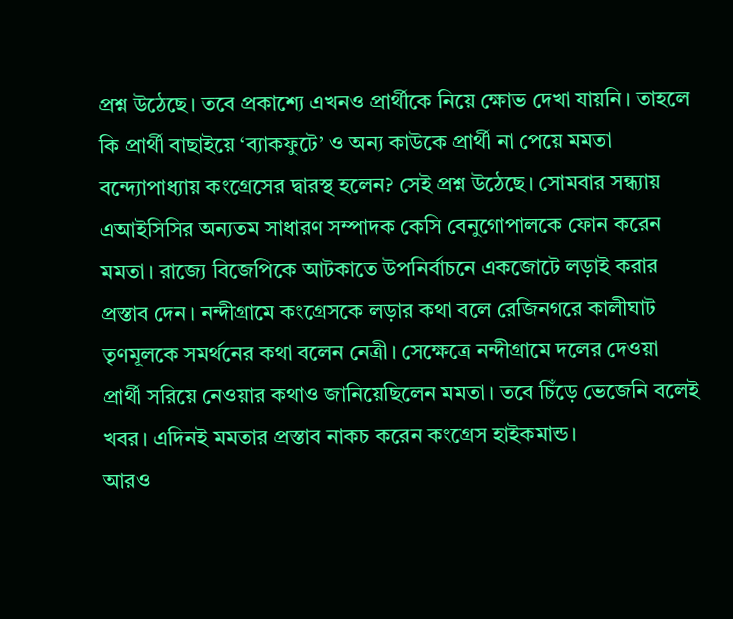প্রশ্ন উঠেছে। তবে প্রকাশ্যে এখনও প্রার্থীকে নিয়ে ক্ষোভ দেখা যায়নি। তাহলে কি প্রার্থী বাছাইয়ে ‘ব্যাকফুটে’ ও অন্য কাউকে প্রার্থী না পেয়ে মমতা বন্দ্যোপাধ্যায় কংগ্রেসের দ্বারস্থ হলেন? সেই প্রশ্ন উঠেছে। সোমবার সন্ধ্যায় এআইসিসির অন্যতম সাধারণ সম্পাদক কেসি বেনুগোপালকে ফোন করেন মমতা। রাজ্যে বিজেপিকে আটকাতে উপনির্বাচনে একজোটে লড়াই করার প্রস্তাব দেন। নন্দীগ্রামে কংগ্রেসকে লড়ার কথা বলে রেজিনগরে কালীঘাট তৃণমূলকে সমর্থনের কথা বলেন নেত্রী। সেক্ষেত্রে নন্দীগ্রামে দলের দেওয়া প্রার্থী সরিয়ে নেওয়ার কথাও জানিয়েছিলেন মমতা। তবে চিঁড়ে ভেজেনি বলেই খবর। এদিনই মমতার প্রস্তাব নাকচ করেন কংগ্রেস হাইকমান্ড।
আরও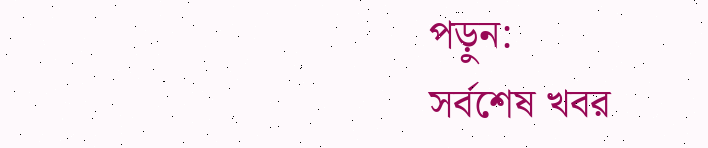পড়ুন:
সর্বশেষ খবর